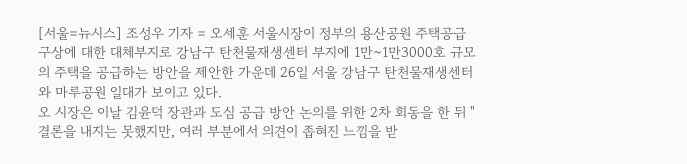[서울=뉴시스] 조성우 기자 = 오세훈 서울시장이 정부의 용산공원 주택공급 구상에 대한 대체부지로 강남구 탄천물재생센터 부지에 1만~1만3000호 규모의 주택을 공급하는 방안을 제안한 가운데 26일 서울 강남구 탄천물재생센터와 마루공원 일대가 보이고 있다.
오 시장은 이날 김윤덕 장관과 도심 공급 방안 논의를 위한 2차 회동을 한 뒤 "결론을 내지는 못했지만, 여러 부분에서 의견이 좁혀진 느낌을 받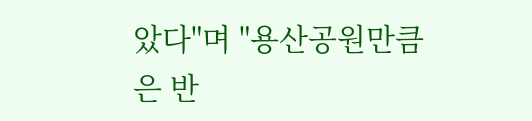았다"며 "용산공원만큼은 반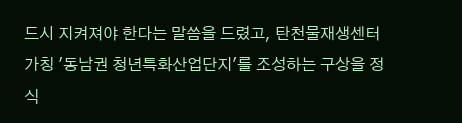드시 지켜져야 한다는 말씀을 드렸고, 탄천물재생센터 가칭 '동남권 청년특화산업단지'를 조성하는 구상을 정식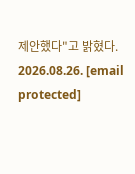제안했다"고 밝혔다. 2026.08.26. [email protected]